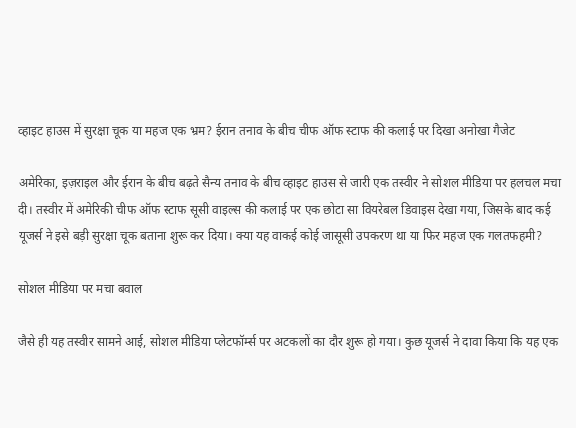व्हाइट हाउस में सुरक्षा चूक या महज एक भ्रम? ईरान तनाव के बीच चीफ ऑफ स्टाफ की कलाई पर दिखा अनोखा गैजेट

अमेरिका, इज़राइल और ईरान के बीच बढ़ते सैन्य तनाव के बीच व्हाइट हाउस से जारी एक तस्वीर ने सोशल मीडिया पर हलचल मचा दी। तस्वीर में अमेरिकी चीफ ऑफ स्टाफ सूसी वाइल्स की कलाई पर एक छोटा सा वियरेबल डिवाइस देखा गया, जिसके बाद कई यूजर्स ने इसे बड़ी सुरक्षा चूक बताना शुरू कर दिया। क्या यह वाकई कोई जासूसी उपकरण था या फिर महज एक गलतफहमी?

सोशल मीडिया पर मचा बवाल

जैसे ही यह तस्वीर सामने आई, सोशल मीडिया प्लेटफॉर्म्स पर अटकलों का दौर शुरू हो गया। कुछ यूजर्स ने दावा किया कि यह एक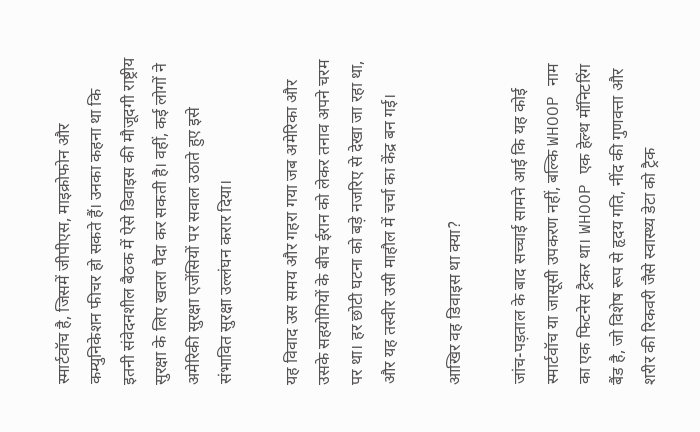स्मार्टवॉच है, जिसमें जीपीएस, माइक्रोफोन और कम्युनिकेशन फीचर हो सकते हैं। उनका कहना था कि इतनी संवेदनशील बैठक में ऐसे डिवाइस की मौजूदगी राष्ट्रीय सुरक्षा के लिए खतरा पैदा कर सकती है। वहीं, कई लोगों ने अमेरिकी सुरक्षा एजेंसियों पर सवाल उठाते हुए इसे संभावित सुरक्षा उल्लंघन करार दिया।

यह विवाद उस समय और गहरा गया जब अमेरिका और उसके सहयोगियों के बीच ईरान को लेकर तनाव अपने चरम पर था। हर छोटी घटना को बड़े नजरिए से देखा जा रहा था, और यह तस्वीर उसी माहौल में चर्चा का केंद्र बन गई।

आखिर वह डिवाइस था क्या?

जांच-पड़ताल के बाद सच्चाई सामने आई कि यह कोई स्मार्टवॉच या जासूसी उपकरण नहीं, बल्कि WHOOP नाम का एक फिटनेस ट्रैकर था। WHOOP एक हेल्थ मॉनिटरिंग बैंड है, जो विशेष रूप से हृदय गति, नींद की गुणवत्ता और शरीर की रिकवरी जैसे स्वास्थ्य डेटा को ट्रैक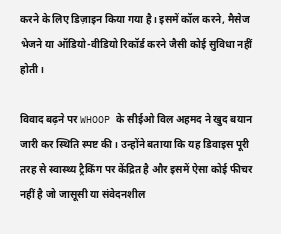करने के लिए डिज़ाइन किया गया है। इसमें कॉल करने, मैसेज भेजने या ऑडियो-वीडियो रिकॉर्ड करने जैसी कोई सुविधा नहीं होती।

विवाद बढ़ने पर WHOOP के सीईओ विल अहमद ने खुद बयान जारी कर स्थिति स्पष्ट की। उन्होंने बताया कि यह डिवाइस पूरी तरह से स्वास्थ्य ट्रैकिंग पर केंद्रित है और इसमें ऐसा कोई फीचर नहीं है जो जासूसी या संवेदनशील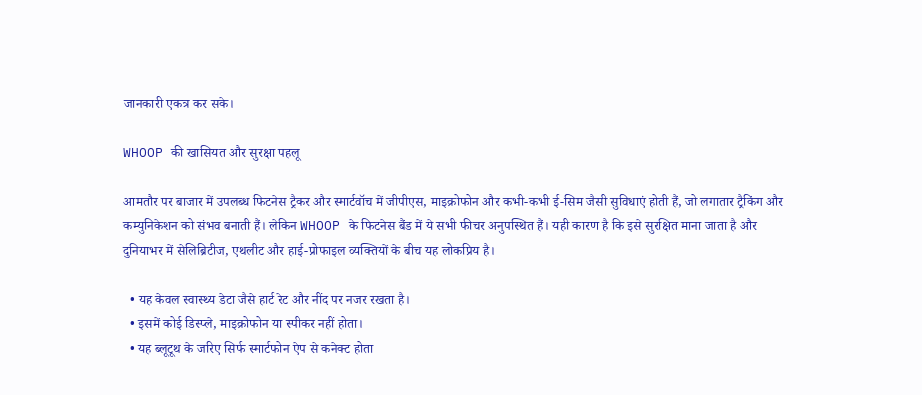जानकारी एकत्र कर सके।

WHOOP की खासियत और सुरक्षा पहलू

आमतौर पर बाजार में उपलब्ध फिटनेस ट्रैकर और स्मार्टवॉच में जीपीएस, माइक्रोफोन और कभी-कभी ई-सिम जैसी सुविधाएं होती हैं, जो लगातार ट्रैकिंग और कम्युनिकेशन को संभव बनाती हैं। लेकिन WHOOP के फिटनेस बैंड में ये सभी फीचर अनुपस्थित हैं। यही कारण है कि इसे सुरक्षित माना जाता है और दुनियाभर में सेलिब्रिटीज, एथलीट और हाई-प्रोफाइल व्यक्तियों के बीच यह लोकप्रिय है।

  • यह केवल स्वास्थ्य डेटा जैसे हार्ट रेट और नींद पर नजर रखता है।
  • इसमें कोई डिस्प्ले, माइक्रोफोन या स्पीकर नहीं होता।
  • यह ब्लूटूथ के जरिए सिर्फ स्मार्टफोन ऐप से कनेक्ट होता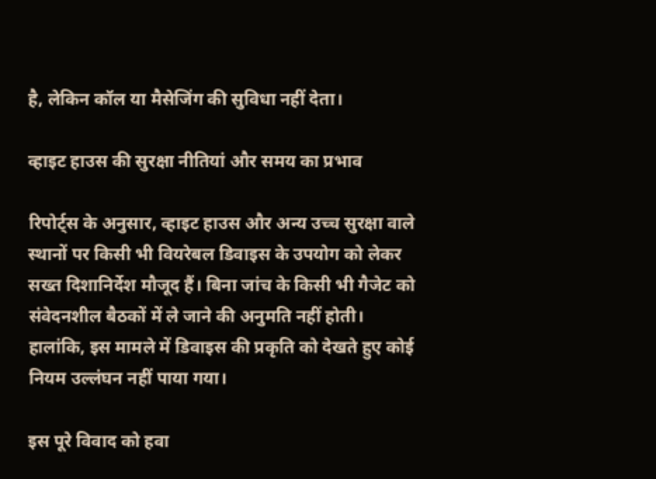है, लेकिन कॉल या मैसेजिंग की सुविधा नहीं देता।

व्हाइट हाउस की सुरक्षा नीतियां और समय का प्रभाव

रिपोर्ट्स के अनुसार, व्हाइट हाउस और अन्य उच्च सुरक्षा वाले स्थानों पर किसी भी वियरेबल डिवाइस के उपयोग को लेकर सख्त दिशानिर्देश मौजूद हैं। बिना जांच के किसी भी गैजेट को संवेदनशील बैठकों में ले जाने की अनुमति नहीं होती। हालांकि, इस मामले में डिवाइस की प्रकृति को देखते हुए कोई नियम उल्लंघन नहीं पाया गया।

इस पूरे विवाद को हवा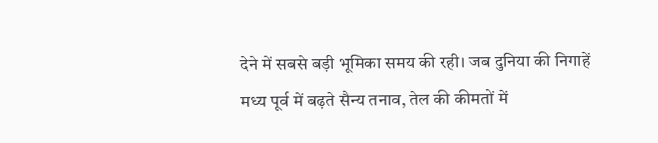देने में सबसे बड़ी भूमिका समय की रही। जब दुनिया की निगाहें मध्य पूर्व में बढ़ते सैन्य तनाव, तेल की कीमतों में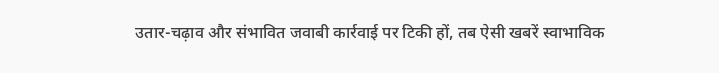उतार-चढ़ाव और संभावित जवाबी कार्रवाई पर टिकी हों, तब ऐसी खबरें स्वाभाविक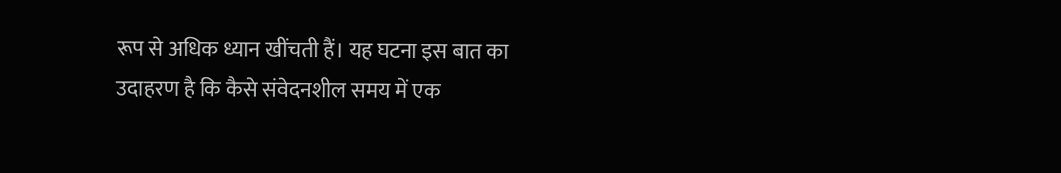रूप से अधिक ध्यान खींचती हैं। यह घटना इस बात का उदाहरण है कि कैसे संवेदनशील समय में एक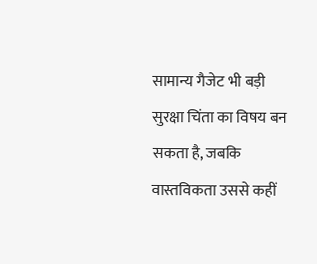सामान्य गैजेट भी बड़ी सुरक्षा चिंता का विषय बन सकता है, जबकि वास्तविकता उससे कहीं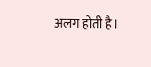अलग होती है।